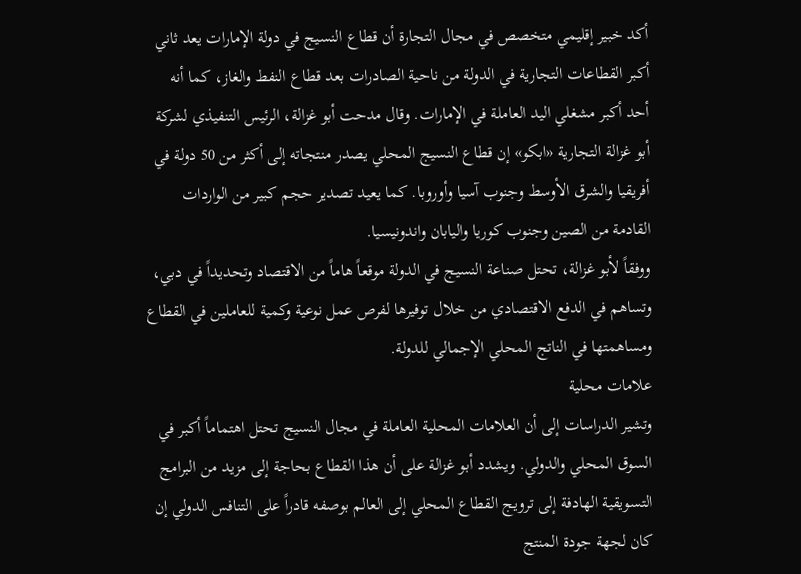أكد خبير إقليمي متخصص في مجال التجارة أن قطاع النسيج في دولة الإمارات يعد ثاني أكبر القطاعات التجارية في الدولة من ناحية الصادرات بعد قطاع النفط والغاز، كما أنه أحد أكبر مشغلي اليد العاملة في الإمارات. وقال مدحت أبو غزالة، الرئيس التنفيذي لشركة أبو غزالة التجارية «ابكو» إن قطاع النسيج المحلي يصدر منتجاته إلى أكثر من 50 دولة في أفريقيا والشرق الأوسط وجنوب آسيا وأوروبا. كما يعيد تصدير حجم كبير من الواردات القادمة من الصين وجنوب كوريا واليابان واندونيسيا.
ووفقاً لأبو غزالة، تحتل صناعة النسيج في الدولة موقعاً هاماً من الاقتصاد وتحديداً في دبي، وتساهم في الدفع الاقتصادي من خلال توفيرها لفرص عمل نوعية وكمية للعاملين في القطاع ومساهمتها في الناتج المحلي الإجمالي للدولة.
علامات محلية
وتشير الدراسات إلى أن العلامات المحلية العاملة في مجال النسيج تحتل اهتماماً أكبر في السوق المحلي والدولي. ويشدد أبو غزالة على أن هذا القطاع بحاجة إلى مزيد من البرامج التسويقية الهادفة إلى ترويج القطاع المحلي إلى العالم بوصفه قادراً على التنافس الدولي إن كان لجهة جودة المنتج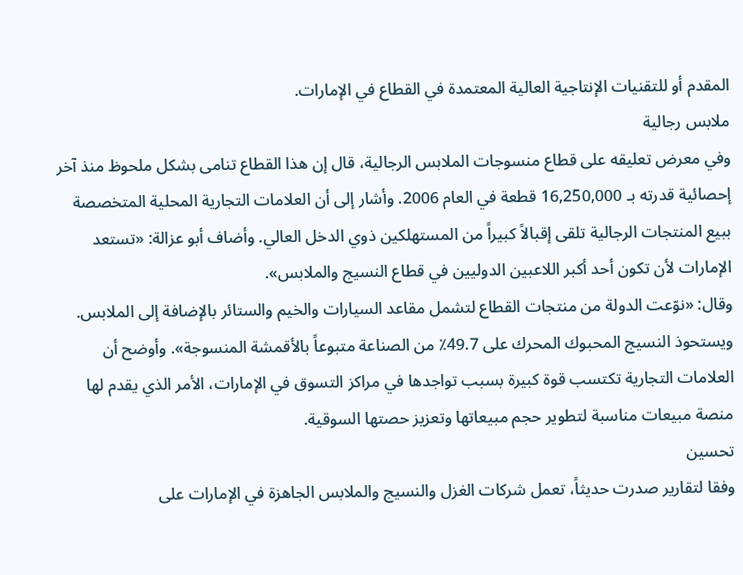المقدم أو للتقنيات الإنتاجية العالية المعتمدة في القطاع في الإمارات.
ملابس رجالية
وفي معرض تعليقه على قطاع منسوجات الملابس الرجالية، قال إن هذا القطاع تنامى بشكل ملحوظ منذ آخر إحصائية قدرته بـ 16,250,000 قطعة في العام 2006. وأشار إلى أن العلامات التجارية المحلية المتخصصة ببيع المنتجات الرجالية تلقى إقبالاً كبيراً من المستهلكين ذوي الدخل العالي. وأضاف أبو عزالة: «تستعد الإمارات لأن تكون أحد أكبر اللاعبين الدوليين في قطاع النسيج والملابس».
وقال: «نوّعت الدولة من منتجات القطاع لتشمل مقاعد السيارات والخيم والستائر بالإضافة إلى الملابس. ويستحوذ النسيج المحبوك المحرك على 49.7٪ من الصناعة متبوعاً بالأقمشة المنسوجة». وأوضح أن العلامات التجارية تكتسب قوة كبيرة بسبب تواجدها في مراكز التسوق في الإمارات، الأمر الذي يقدم لها منصة مبيعات مناسبة لتطوير حجم مبيعاتها وتعزيز حصتها السوقية.
تحسين
وفقا لتقارير صدرت حديثاً، تعمل شركات الغزل والنسيج والملابس الجاهزة في الإمارات على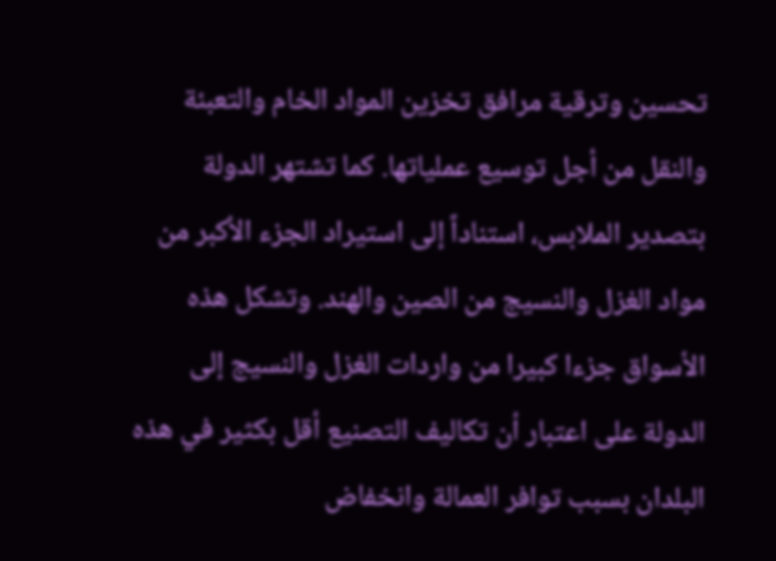تحسين وترقية مرافق تخزين المواد الخام والتعبئة والنقل من أجل توسيع عملياتها. كما تشتهر الدولة بتصدير الملابس، استناداً إلى استيراد الجزء الأكبر من مواد الغزل والنسيج من الصين والهند. وتشكل هذه الأسواق جزءا كبيرا من واردات الغزل والنسيج إلى الدولة على اعتبار أن تكاليف التصنيع أقل بكثير في هذه البلدان بسبب توافر العمالة وانخفاض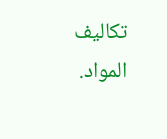تكاليف المواد.